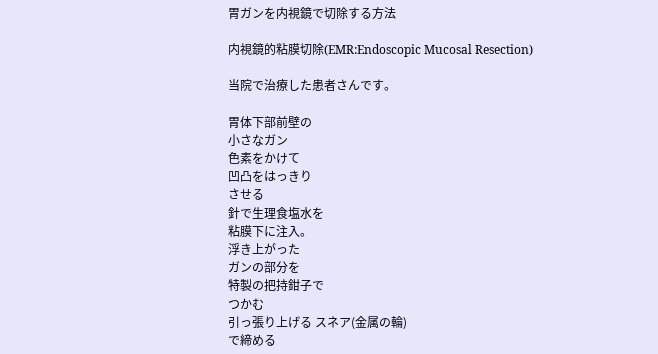胃ガンを内視鏡で切除する方法

内視鏡的粘膜切除(EMR:Endoscopic Mucosal Resection)

当院で治療した患者さんです。

胃体下部前壁の
小さなガン
色素をかけて
凹凸をはっきり
させる
針で生理食塩水を
粘膜下に注入。
浮き上がった
ガンの部分を
特製の把持鉗子で
つかむ
引っ張り上げる スネア(金属の輪)
で締める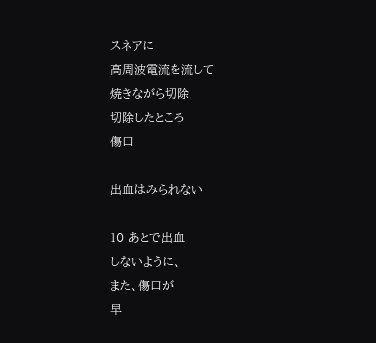スネアに
高周波電流を流して
焼きながら切除
切除したところ
傷口

出血はみられない

10 あとで出血
しないように、
また、傷口が
早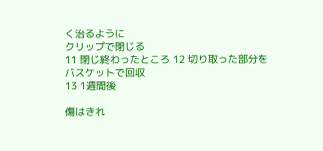く治るように
クリップで閉じる
11 閉じ終わったところ 12 切り取った部分を
バスケットで回収
13 1週間後

傷はきれ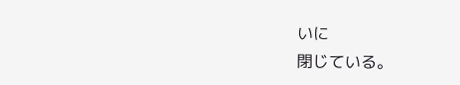いに
閉じている。